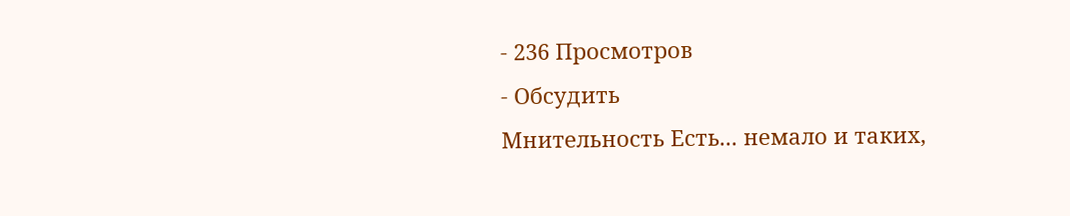- 236 Просмотров
- Обсудить
Мнительность Есть... немало и таких,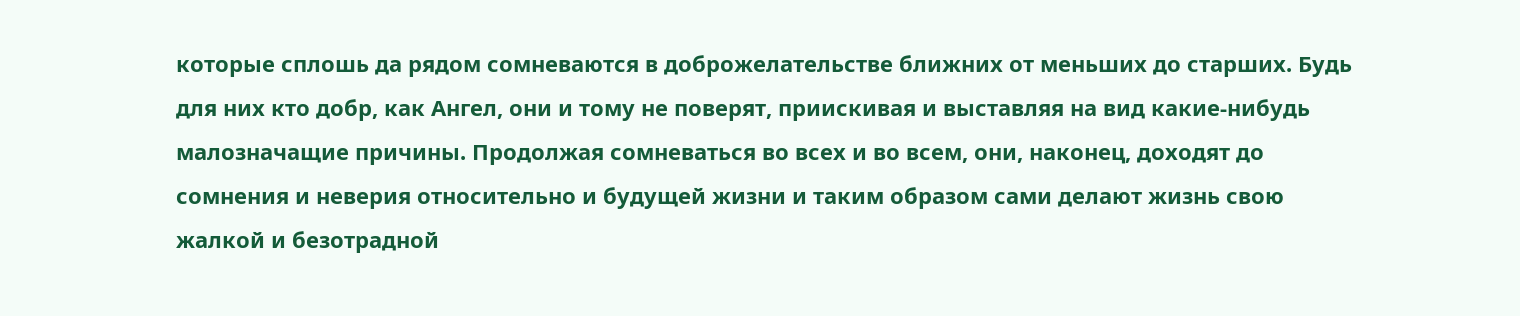которые сплошь да рядом сомневаются в доброжелательстве ближних от меньших до старших. Будь для них кто добр, как Ангел, они и тому не поверят, приискивая и выставляя на вид какие-нибудь малозначащие причины. Продолжая сомневаться во всех и во всем, они, наконец, доходят до сомнения и неверия относительно и будущей жизни и таким образом сами делают жизнь свою жалкой и безотрадной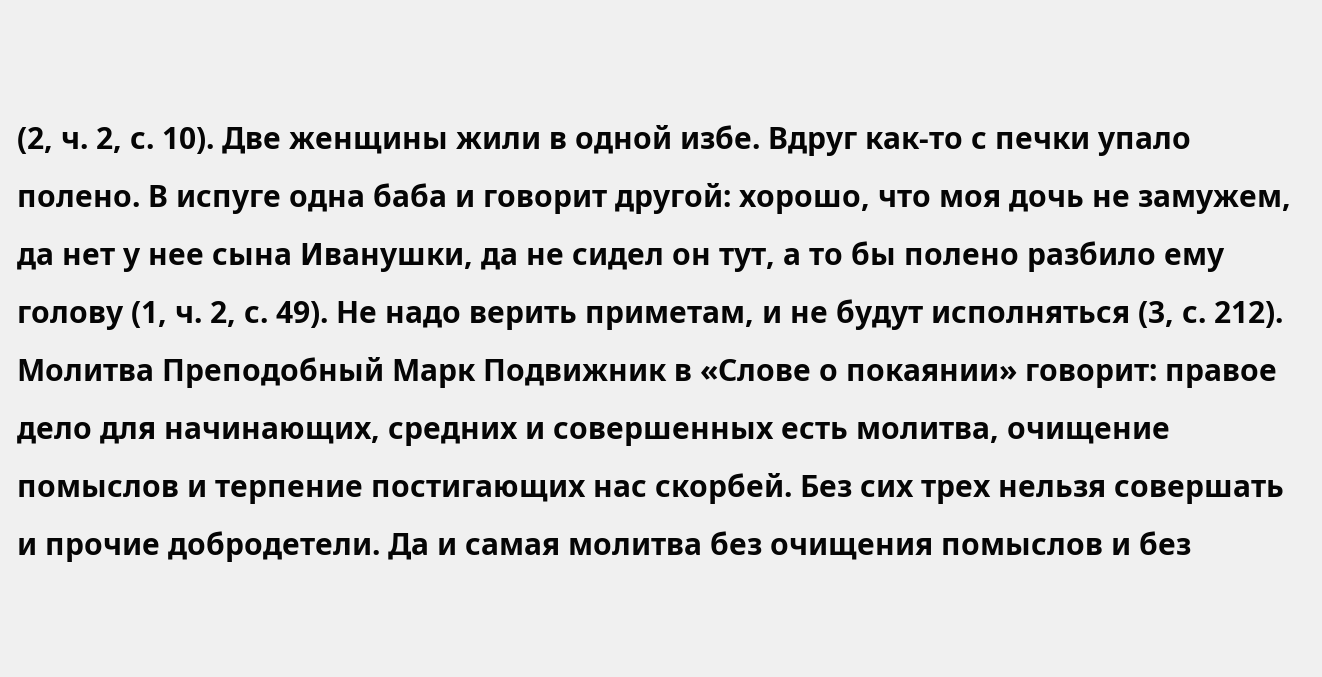(2, ч. 2, с. 10). Две женщины жили в одной избе. Вдруг как-то с печки упало полено. В испуге одна баба и говорит другой: хорошо, что моя дочь не замужем, да нет у нее сына Иванушки, да не сидел он тут, а то бы полено разбило ему голову (1, ч. 2, с. 49). Не надо верить приметам, и не будут исполняться (3, с. 212). Молитва Преподобный Марк Подвижник в «Слове о покаянии» говорит: правое дело для начинающих, средних и совершенных есть молитва, очищение помыслов и терпение постигающих нас скорбей. Без сих трех нельзя совершать и прочие добродетели. Да и самая молитва без очищения помыслов и без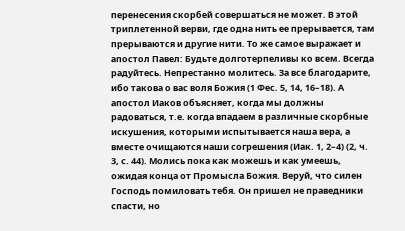перенесения скорбей совершаться не может. В этой триплетенной верви, где одна нить ее прерывается, там прерываются и другие нити. То же самое выражает и апостол Павел: Будьте долготерпеливы ко всем. Всегда радуйтесь. Непрестанно молитесь. За все благодарите, ибо такова о вас воля Божия (1 Фес. 5, 14, 16–18). А апостол Иаков объясняет, когда мы должны радоваться, т.е. когда впадаем в различные скорбные искушения, которыми испытывается наша вера, а вместе очищаются наши согрешения (Иак. 1, 2–4) (2, ч. 3, с. 44). Молись пока как можешь и как умеешь, ожидая конца от Промысла Божия. Веруй, что силен Господь помиловать тебя. Он пришел не праведники спасти, но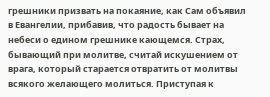грешники призвать на покаяние, как Сам объявил в Евангелии, прибавив, что радость бывает на небеси о едином грешнике кающемся. Страх, бывающий при молитве, считай искушением от врага, который старается отвратить от молитвы всякого желающего молиться. Приступая к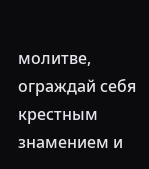молитве, ограждай себя крестным знамением и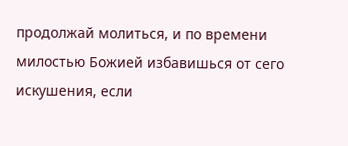продолжай молиться, и по времени милостью Божией избавишься от сего искушения, если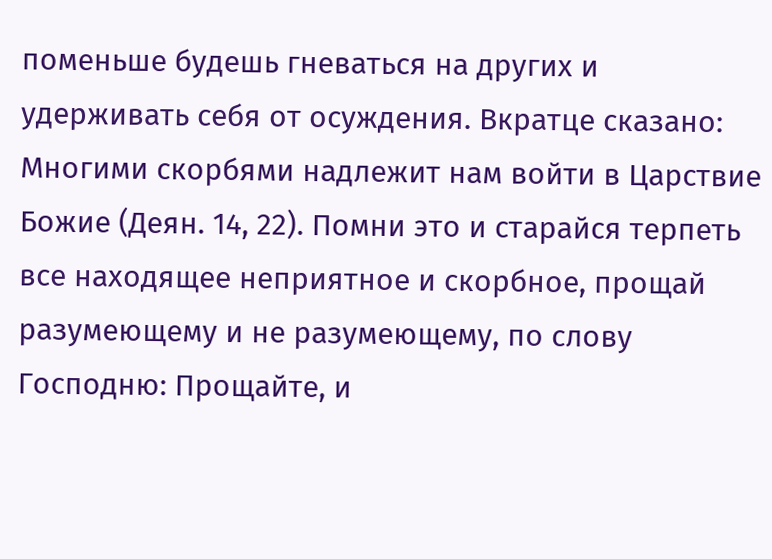поменьше будешь гневаться на других и удерживать себя от осуждения. Вкратце сказано: Многими скорбями надлежит нам войти в Царствие Божие (Деян. 14, 22). Помни это и старайся терпеть все находящее неприятное и скорбное, прощай разумеющему и не разумеющему, по слову Господню: Прощайте, и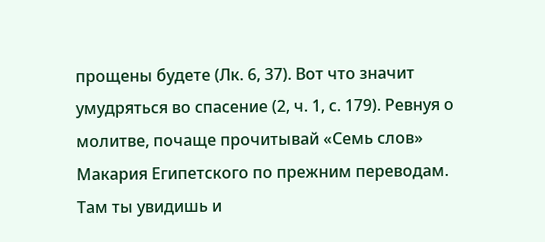прощены будете (Лк. 6, 37). Вот что значит умудряться во спасение (2, ч. 1, с. 179). Ревнуя о молитве, почаще прочитывай «Семь слов» Макария Египетского по прежним переводам. Там ты увидишь и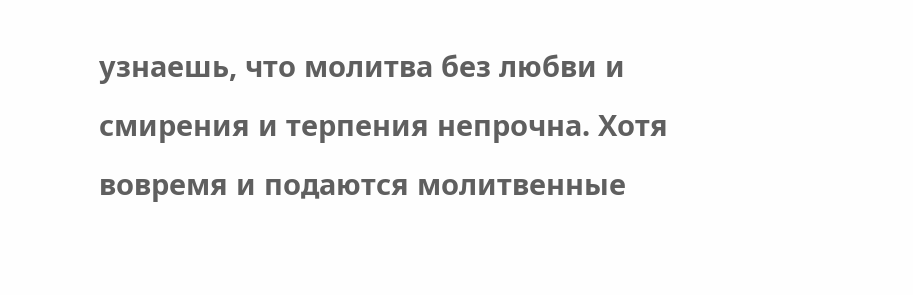узнаешь, что молитва без любви и смирения и терпения непрочна. Хотя вовремя и подаются молитвенные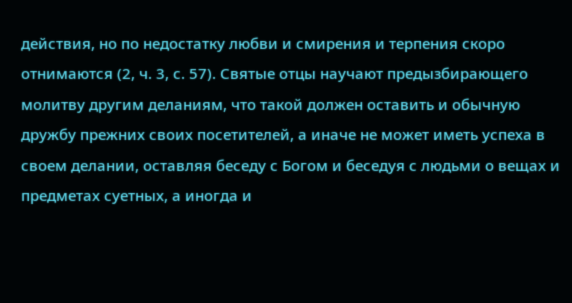действия, но по недостатку любви и смирения и терпения скоро отнимаются (2, ч. 3, с. 57). Святые отцы научают предызбирающего молитву другим деланиям, что такой должен оставить и обычную дружбу прежних своих посетителей, а иначе не может иметь успеха в своем делании, оставляя беседу с Богом и беседуя с людьми о вещах и предметах суетных, а иногда и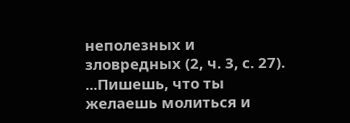неполезных и зловредных (2, ч. 3, с. 27). ...Пишешь, что ты желаешь молиться и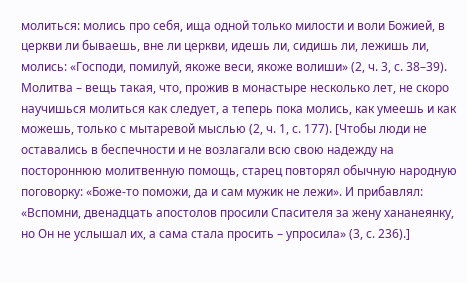молиться: молись про себя, ища одной только милости и воли Божией, в церкви ли бываешь, вне ли церкви, идешь ли, сидишь ли, лежишь ли, молись: «Господи, помилуй, якоже веси, якоже волиши» (2, ч. 3, с. 38–39). Молитва – вещь такая, что, прожив в монастыре несколько лет, не скоро научишься молиться как следует, а теперь пока молись, как умеешь и как можешь, только с мытаревой мыслью (2, ч. 1, с. 177). [Чтобы люди не оставались в беспечности и не возлагали всю свою надежду на постороннюю молитвенную помощь, старец повторял обычную народную поговорку: «Боже-то поможи, да и сам мужик не лежи». И прибавлял: «Вспомни, двенадцать апостолов просили Спасителя за жену хананеянку, но Он не услышал их, а сама стала просить – упросила» (3, с. 236).]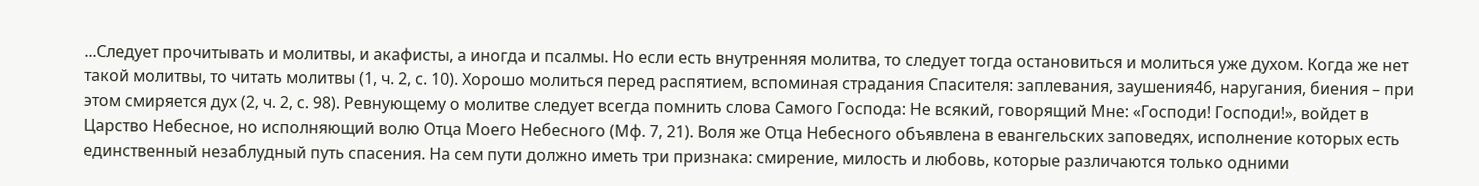...Следует прочитывать и молитвы, и акафисты, а иногда и псалмы. Но если есть внутренняя молитва, то следует тогда остановиться и молиться уже духом. Когда же нет такой молитвы, то читать молитвы (1, ч. 2, с. 10). Хорошо молиться перед распятием, вспоминая страдания Спасителя: заплевания, заушения46, наругания, биения – при этом смиряется дух (2, ч. 2, с. 98). Ревнующему о молитве следует всегда помнить слова Самого Господа: Не всякий, говорящий Мне: «Господи! Господи!», войдет в Царство Небесное, но исполняющий волю Отца Моего Небесного (Мф. 7, 21). Воля же Отца Небесного объявлена в евангельских заповедях, исполнение которых есть единственный незаблудный путь спасения. На сем пути должно иметь три признака: смирение, милость и любовь, которые различаются только одними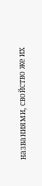названиями, свойство же их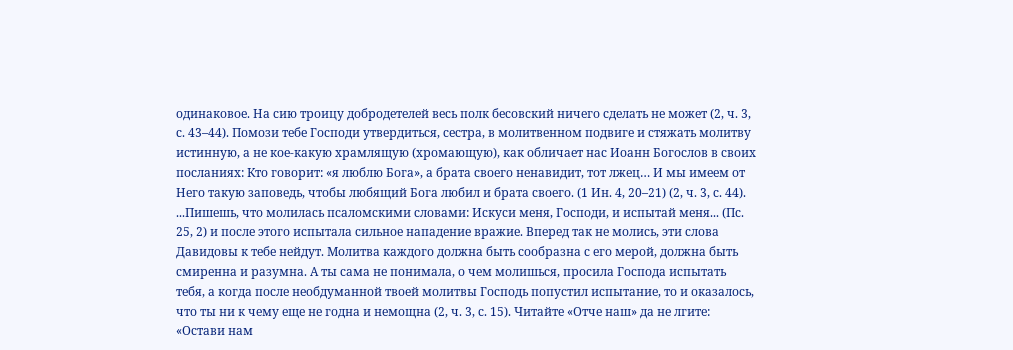одинаковое. На сию троицу добродетелей весь полк бесовский ничего сделать не может (2, ч. 3, с. 43–44). Помози тебе Господи утвердиться, сестра, в молитвенном подвиге и стяжать молитву истинную, а не кое-какую храмлящую (хромающую), как обличает нас Иоанн Богослов в своих посланиях: Кто говорит: «я люблю Бога», а брата своего ненавидит, тот лжец… И мы имеем от Него такую заповедь, чтобы любящий Бога любил и брата своего. (1 Ин. 4, 20–21) (2, ч. 3, с. 44). ...Пишешь, что молилась псаломскими словами: Искуси меня, Господи, и испытай меня... (Пс. 25, 2) и после этого испытала сильное нападение вражие. Вперед так не молись, эти слова Давидовы к тебе нейдут. Молитва каждого должна быть сообразна с его мерой, должна быть смиренна и разумна. А ты сама не понимала, о чем молишься, просила Господа испытать тебя, а когда после необдуманной твоей молитвы Господь попустил испытание, то и оказалось, что ты ни к чему еще не годна и немощна (2, ч. 3, с. 15). Читайте «Отче наш» да не лгите: «Остави нам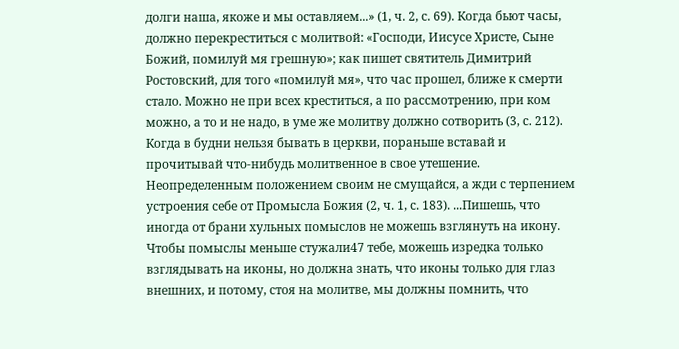долги наша, якоже и мы оставляем...» (1, ч. 2, с. 69). Когда бьют часы, должно перекреститься с молитвой: «Господи, Иисусе Христе, Сыне Божий, помилуй мя грешную»; как пишет святитель Димитрий Ростовский, для того «помилуй мя», что час прошел, ближе к смерти стало. Можно не при всех креститься, а по рассмотрению, при ком можно, а то и не надо, в уме же молитву должно сотворить (3, с. 212). Когда в будни нельзя бывать в церкви, пораньше вставай и прочитывай что-нибудь молитвенное в свое утешение. Неопределенным положением своим не смущайся, а жди с терпением устроения себе от Промысла Божия (2, ч. 1, с. 183). ...Пишешь, что иногда от брани хульных помыслов не можешь взглянуть на икону. Чтобы помыслы меньше стужали47 тебе, можешь изредка только взглядывать на иконы, но должна знать, что иконы только для глаз внешних, и потому, стоя на молитве, мы должны помнить, что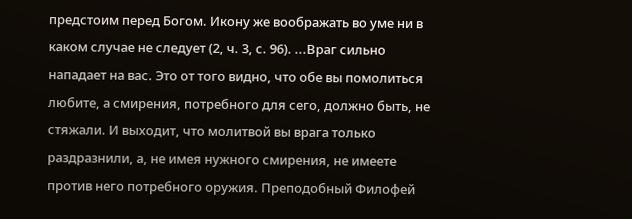предстоим перед Богом. Икону же воображать во уме ни в каком случае не следует (2, ч. 3, с. 96). ...Враг сильно нападает на вас. Это от того видно, что обе вы помолиться любите, а смирения, потребного для сего, должно быть, не стяжали. И выходит, что молитвой вы врага только раздразнили, а, не имея нужного смирения, не имеете против него потребного оружия. Преподобный Филофей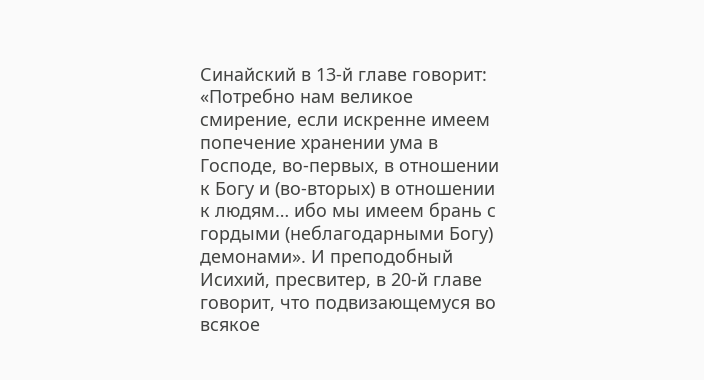Синайский в 13-й главе говорит: «Потребно нам великое смирение, если искренне имеем попечение хранении ума в Господе, во-первых, в отношении к Богу и (во-вторых) в отношении к людям… ибо мы имеем брань с гордыми (неблагодарными Богу) демонами». И преподобный Исихий, пресвитер, в 20-й главе говорит, что подвизающемуся во всякое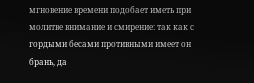мгновение времени подобает иметь при молитве внимание и смирение: так как с гордыми бесами противными имеет он брань, да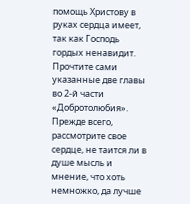помощь Христову в руках сердца имеет, так как Господь гордых ненавидит. Прочтите сами указанные две главы во 2-й части «Добротолюбия». Прежде всего, рассмотрите свое сердце, не таится ли в душе мысль и мнение, что хоть немножко, да лучше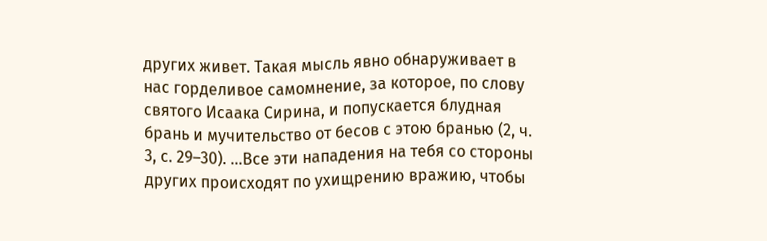других живет. Такая мысль явно обнаруживает в нас горделивое самомнение, за которое, по слову святого Исаака Сирина, и попускается блудная брань и мучительство от бесов с этою бранью (2, ч. 3, с. 29–30). ...Все эти нападения на тебя со стороны других происходят по ухищрению вражию, чтобы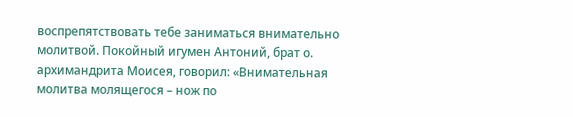воспрепятствовать тебе заниматься внимательно молитвой. Покойный игумен Антоний, брат о. архимандрита Моисея, говорил: «Внимательная молитва молящегося – нож по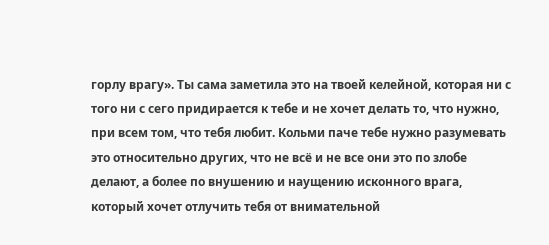горлу врагу». Ты сама заметила это на твоей келейной, которая ни с того ни с сего придирается к тебе и не хочет делать то, что нужно, при всем том, что тебя любит. Кольми паче тебе нужно разумевать это относительно других, что не всё и не все они это по злобе делают, а более по внушению и наущению исконного врага, который хочет отлучить тебя от внимательной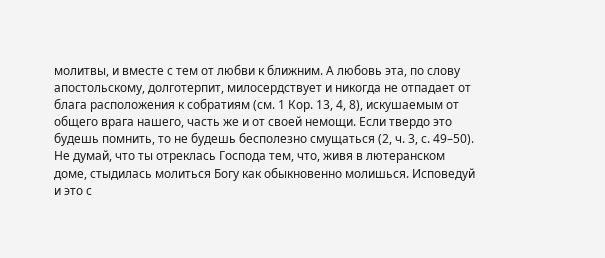молитвы, и вместе с тем от любви к ближним. А любовь эта, по слову апостольскому, долготерпит, милосердствует и никогда не отпадает от блага расположения к собратиям (см. 1 Кор. 13, 4, 8), искушаемым от общего врага нашего, часть же и от своей немощи. Если твердо это будешь помнить, то не будешь бесполезно смущаться (2, ч. 3, с. 49–50). Не думай, что ты отреклась Господа тем, что, живя в лютеранском доме, стыдилась молиться Богу как обыкновенно молишься. Исповедуй и это с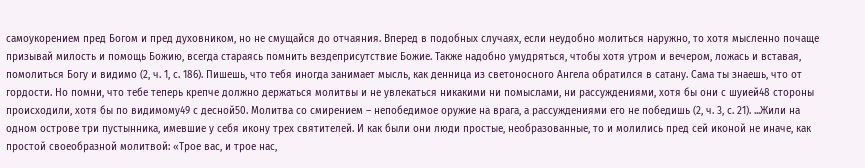самоукорением пред Богом и пред духовником, но не смущайся до отчаяния. Вперед в подобных случаях, если неудобно молиться наружно, то хотя мысленно почаще призывай милость и помощь Божию, всегда стараясь помнить вездеприсутствие Божие. Также надобно умудряться, чтобы хотя утром и вечером, ложась и вставая, помолиться Богу и видимо (2, ч. 1, с. 186). Пишешь, что тебя иногда занимает мысль, как денница из светоносного Ангела обратился в сатану. Сама ты знаешь, что от гордости. Но помни, что тебе теперь крепче должно держаться молитвы и не увлекаться никакими ни помыслами, ни рассуждениями, хотя бы они с шуией48 стороны происходили, хотя бы по видимому49 с десной50. Молитва со смирением – непобедимое оружие на врага, а рассуждениями его не победишь (2, ч. 3, с. 21). ...Жили на одном острове три пустынника, имевшие у себя икону трех святителей. И как были они люди простые, необразованные, то и молились пред сей иконой не иначе, как простой своеобразной молитвой: «Трое вас, и трое нас,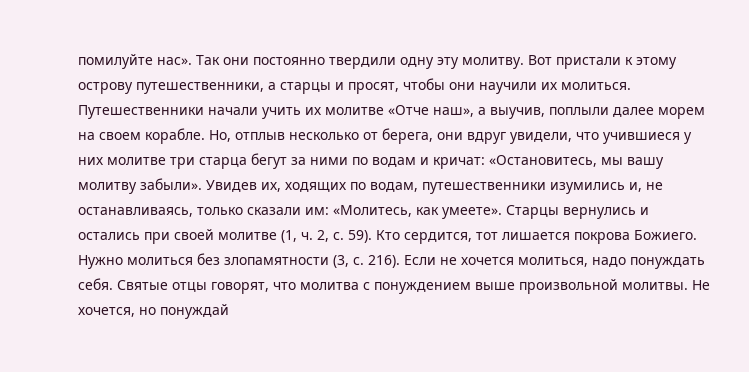помилуйте нас». Так они постоянно твердили одну эту молитву. Вот пристали к этому острову путешественники, а старцы и просят, чтобы они научили их молиться. Путешественники начали учить их молитве «Отче наш», а выучив, поплыли далее морем на своем корабле. Но, отплыв несколько от берега, они вдруг увидели, что учившиеся у них молитве три старца бегут за ними по водам и кричат: «Остановитесь, мы вашу молитву забыли». Увидев их, ходящих по водам, путешественники изумились и, не останавливаясь, только сказали им: «Молитесь, как умеете». Старцы вернулись и остались при своей молитве (1, ч. 2, с. 59). Кто сердится, тот лишается покрова Божиего. Нужно молиться без злопамятности (3, с. 216). Если не хочется молиться, надо понуждать себя. Святые отцы говорят, что молитва с понуждением выше произвольной молитвы. Не хочется, но понуждай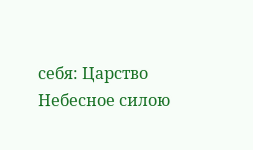себя: Царство Небесное силою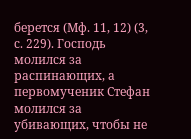берется (Мф. 11, 12) (3, с. 229). Господь молился за распинающих, а первомученик Стефан молился за убивающих, чтобы не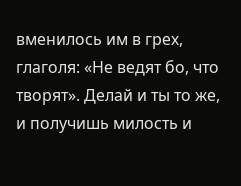вменилось им в грех, глаголя: «Не ведят бо, что творят». Делай и ты то же, и получишь милость и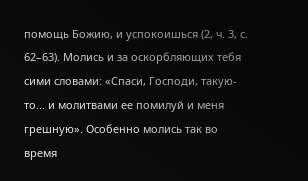помощь Божию, и успокоишься (2, ч. 3, с. 62–63). Молись и за оскорбляющих тебя сими словами: «Спаси, Господи, такую-то... и молитвами ее помилуй и меня грешную». Особенно молись так во время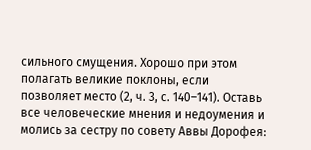сильного смущения. Хорошо при этом полагать великие поклоны, если позволяет место (2, ч. 3, с. 140–141). Оставь все человеческие мнения и недоумения и молись за сестру по совету Аввы Дорофея: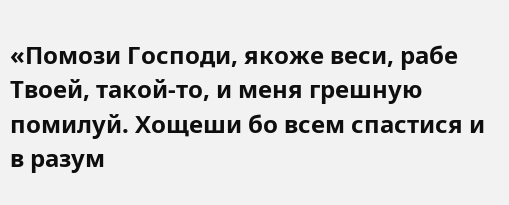«Помози Господи, якоже веси, рабе Твоей, такой-то, и меня грешную помилуй. Хощеши бо всем спастися и в разум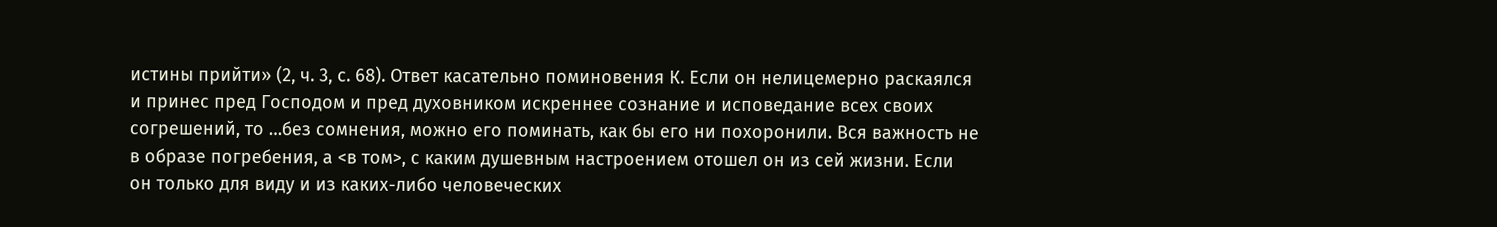истины прийти» (2, ч. 3, с. 68). Ответ касательно поминовения К. Если он нелицемерно раскаялся и принес пред Господом и пред духовником искреннее сознание и исповедание всех своих согрешений, то …без сомнения, можно его поминать, как бы его ни похоронили. Вся важность не в образе погребения, а <в том>, с каким душевным настроением отошел он из сей жизни. Если он только для виду и из каких-либо человеческих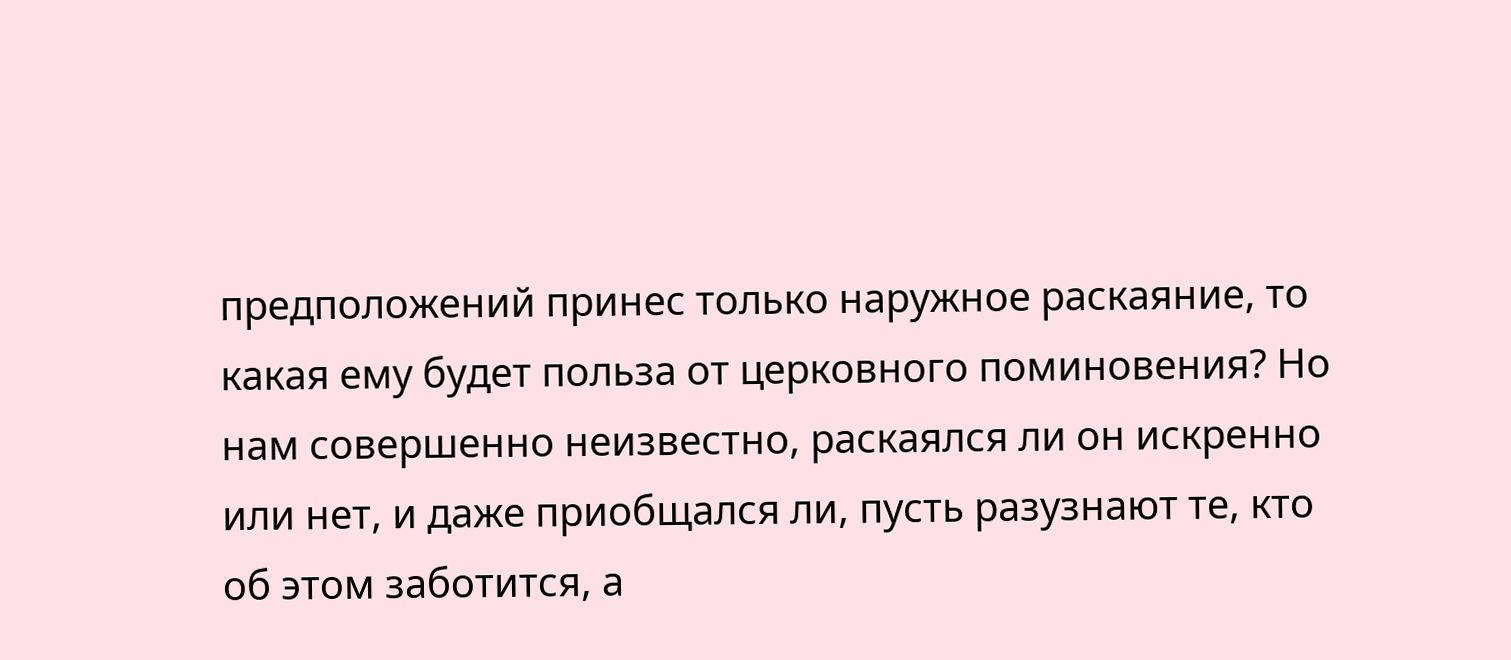предположений принес только наружное раскаяние, то какая ему будет польза от церковного поминовения? Но нам совершенно неизвестно, раскаялся ли он искренно или нет, и даже приобщался ли, пусть разузнают те, кто об этом заботится, а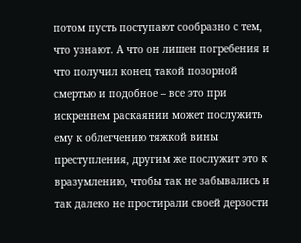потом пусть поступают сообразно с тем, что узнают. А что он лишен погребения и что получил конец такой позорной смертью и подобное – все это при искреннем раскаянии может послужить ему к облегчению тяжкой вины преступления, другим же послужит это к вразумлению, чтобы так не забывались и так далеко не простирали своей дерзости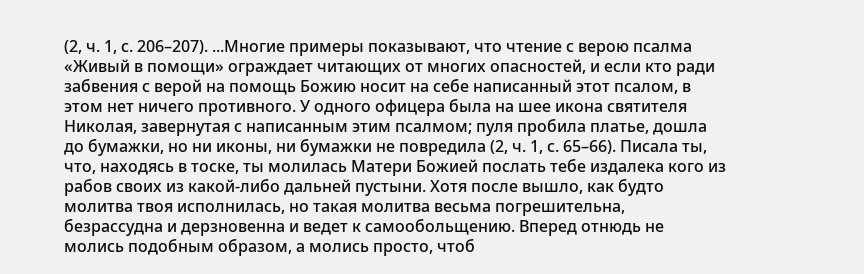(2, ч. 1, с. 206–207). ...Многие примеры показывают, что чтение с верою псалма «Живый в помощи» ограждает читающих от многих опасностей, и если кто ради забвения с верой на помощь Божию носит на себе написанный этот псалом, в этом нет ничего противного. У одного офицера была на шее икона святителя Николая, завернутая с написанным этим псалмом; пуля пробила платье, дошла до бумажки, но ни иконы, ни бумажки не повредила (2, ч. 1, с. 65–66). Писала ты, что, находясь в тоске, ты молилась Матери Божией послать тебе издалека кого из рабов своих из какой-либо дальней пустыни. Хотя после вышло, как будто молитва твоя исполнилась, но такая молитва весьма погрешительна, безрассудна и дерзновенна и ведет к самообольщению. Вперед отнюдь не молись подобным образом, а молись просто, чтоб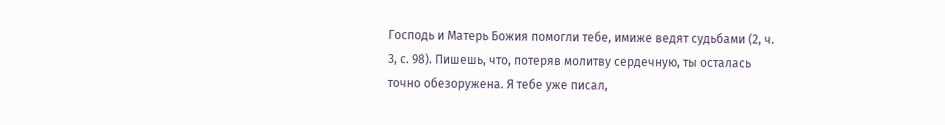Господь и Матерь Божия помогли тебе, имиже ведят судьбами (2, ч. 3, с. 98). Пишешь, что, потеряв молитву сердечную, ты осталась точно обезоружена. Я тебе уже писал,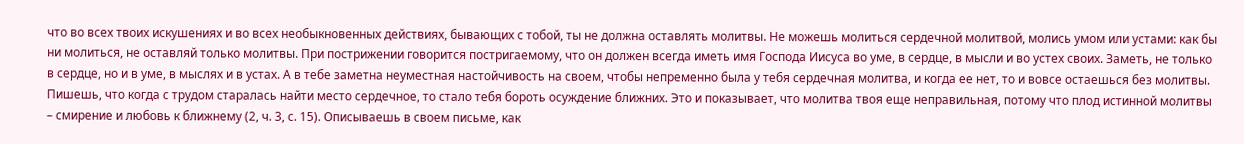что во всех твоих искушениях и во всех необыкновенных действиях, бывающих с тобой, ты не должна оставлять молитвы. Не можешь молиться сердечной молитвой, молись умом или устами: как бы ни молиться, не оставляй только молитвы. При пострижении говорится постригаемому, что он должен всегда иметь имя Господа Иисуса во уме, в сердце, в мысли и во устех своих. Заметь, не только в сердце, но и в уме, в мыслях и в устах. А в тебе заметна неуместная настойчивость на своем, чтобы непременно была у тебя сердечная молитва, и когда ее нет, то и вовсе остаешься без молитвы. Пишешь, что когда с трудом старалась найти место сердечное, то стало тебя бороть осуждение ближних. Это и показывает, что молитва твоя еще неправильная, потому что плод истинной молитвы – смирение и любовь к ближнему (2, ч. 3, с. 15). Описываешь в своем письме, как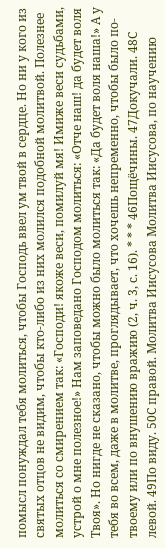помысл понуждал тебя молиться, чтобы Господь ввел ум твой в сердце. Но ни у кого из святых отцов не видим, чтобы кто-либо из них молился подобной молитвой. Полезнее молиться со смирением так: «Господи! якоже веси, помилуй мя! Имиже веси судьбами, устрой о мне полезное!» Нам заповедано Господом молиться: «Отче наш! да будет воля Твоя». Но нигде не сказано, чтобы можно было молиться так: «Да будет воля наша!» А у тебя во всем, даже в молитве, проглядывает, что хочешь непременно, чтобы было по-твоему или по внушению вражию (2, ч. 3, с. 16). * * * 46Пощёчины. 47Докучали. 48С левой. 49По виду. 50С правой. Молитва Иисусова Молитва Иисусова, по научению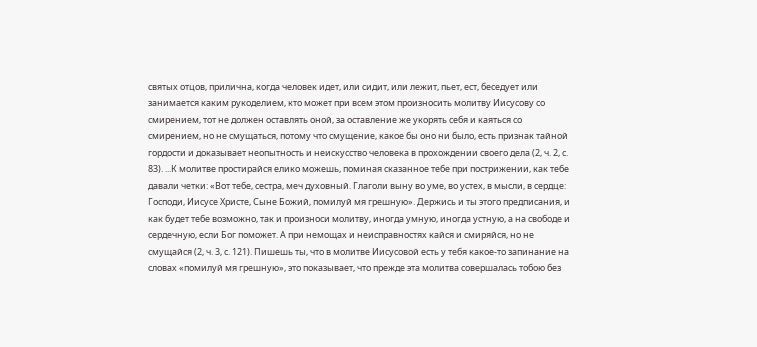святых отцов, прилична, когда человек идет, или сидит, или лежит, пьет, ест, беседует или занимается каким рукоделием, кто может при всем этом произносить молитву Иисусову со смирением, тот не должен оставлять оной, за оставление же укорять себя и каяться со смирением, но не смущаться, потому что смущение, какое бы оно ни было, есть признак тайной гордости и доказывает неопытность и неискусство человека в прохождении своего дела (2, ч. 2, с. 83). ...К молитве простирайся елико можешь, поминая сказанное тебе при пострижении, как тебе давали четки: «Вот тебе, сестра, меч духовный. Глаголи выну во уме, во устех, в мысли, в сердце: Господи, Иисусе Христе, Сыне Божий, помилуй мя грешную». Держись и ты этого предписания, и как будет тебе возможно, так и произноси молитву, иногда умную, иногда устную, а на свободе и сердечную, если Бог поможет. А при немощах и неисправностях кайся и смиряйся, но не смущайся (2, ч. 3, с. 121). Пишешь ты, что в молитве Иисусовой есть у тебя какое-то запинание на словах «помилуй мя грешную», это показывает, что прежде эта молитва совершалась тобою без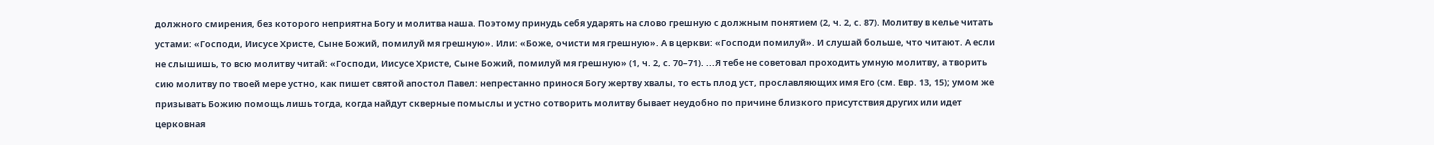должного смирения, без которого неприятна Богу и молитва наша. Поэтому принудь себя ударять на слово грешную с должным понятием (2, ч. 2, с. 87). Молитву в келье читать устами: «Господи, Иисусе Христе, Сыне Божий, помилуй мя грешную». Или: «Боже, очисти мя грешную». А в церкви: «Господи помилуй». И слушай больше, что читают. А если не слышишь, то всю молитву читай: «Господи, Иисусе Христе, Сыне Божий, помилуй мя грешную» (1, ч. 2, с. 70–71). ...Я тебе не советовал проходить умную молитву, а творить сию молитву по твоей мере устно, как пишет святой апостол Павел: непрестанно принося Богу жертву хвалы, то есть плод уст, прославляющих имя Его (см. Евр. 13, 15); умом же призывать Божию помощь лишь тогда, когда найдут скверные помыслы и устно сотворить молитву бывает неудобно по причине близкого присутствия других или идет церковная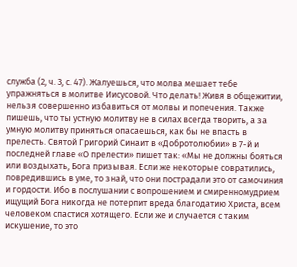служба (2, ч. 3, с. 47). Жалуешься, что молва мешает тебе упражняться в молитве Иисусовой. Что делать! Живя в общежитии, нельзя совершенно избавиться от молвы и попечения. Также пишешь, что ты устную молитву не в силах всегда творить, а за умную молитву приняться опасаешься, как бы не впасть в прелесть. Святой Григорий Синаит в «Добротолюбии» в 7-й и последней главе «О прелести» пишет так: «Мы не должны бояться или воздыхать, Бога призывая. Если же некоторые совратились, повредившись в уме, то знай, что они пострадали это от самочиния и гордости. Ибо в послушании с вопрошением и смиренномудрием ищущий Бога никогда не потерпит вреда благодатию Христа, всем человеком спастися хотящего. Если же и случается с таким искушение, то это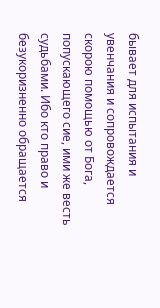бывает для испытания и увенчания и сопровождается скорою помощью от Бога, попускающего сие, ими же весть судьбами. Ибо кто право и безукоризненно обращается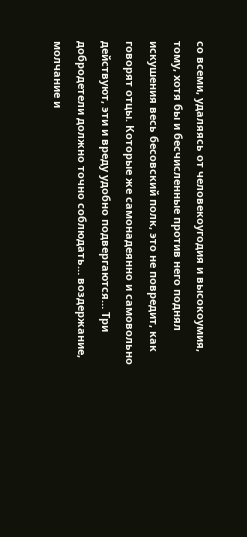со всеми, удаляясь от человекоугодия и высокоумия, тому, хотя бы и бесчисленные против него поднял искушения весь бесовский полк, это не повредит, как говорят отцы. Которые же самонадеянно и самовольно действуют, эти и вреду удобно подвергаются… Три добродетели должно точно соблюдать… воздержание, молчание и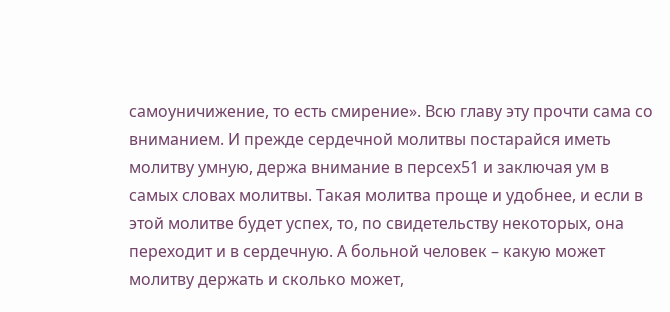самоуничижение, то есть смирение». Всю главу эту прочти сама со вниманием. И прежде сердечной молитвы постарайся иметь молитву умную, держа внимание в персех51 и заключая ум в самых словах молитвы. Такая молитва проще и удобнее, и если в этой молитве будет успех, то, по свидетельству некоторых, она переходит и в сердечную. А больной человек – какую может молитву держать и сколько может,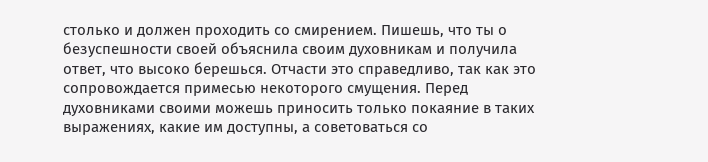столько и должен проходить со смирением. Пишешь, что ты о безуспешности своей объяснила своим духовникам и получила ответ, что высоко берешься. Отчасти это справедливо, так как это сопровождается примесью некоторого смущения. Перед духовниками своими можешь приносить только покаяние в таких выражениях, какие им доступны, а советоваться со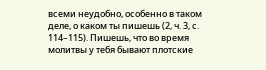всеми неудобно, особенно в таком деле, о каком ты пишешь (2, ч. 3, с. 114–115). Пишешь, что во время молитвы у тебя бывают плотские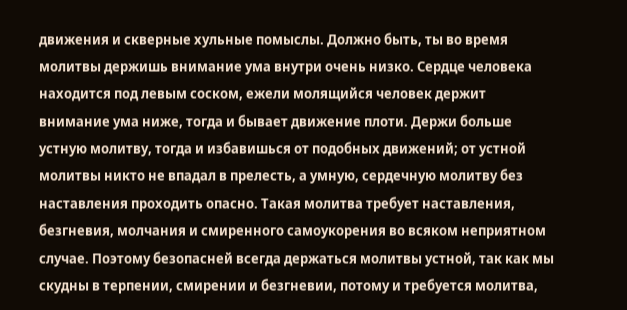движения и скверные хульные помыслы. Должно быть, ты во время молитвы держишь внимание ума внутри очень низко. Сердце человека находится под левым соском, ежели молящийся человек держит внимание ума ниже, тогда и бывает движение плоти. Держи больше устную молитву, тогда и избавишься от подобных движений; от устной молитвы никто не впадал в прелесть, а умную, сердечную молитву без наставления проходить опасно. Такая молитва требует наставления, безгневия, молчания и смиренного самоукорения во всяком неприятном случае. Поэтому безопасней всегда держаться молитвы устной, так как мы скудны в терпении, смирении и безгневии, потому и требуется молитва,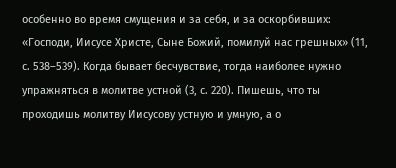особенно во время смущения и за себя, и за оскорбивших: «Господи, Иисусе Христе, Сыне Божий, помилуй нас грешных» (11, с. 538–539). Когда бывает бесчувствие, тогда наиболее нужно упражняться в молитве устной (3, с. 220). Пишешь, что ты проходишь молитву Иисусову устную и умную, а о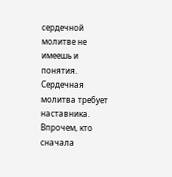сердечной молитве не имеешь и понятия. Сердечная молитва требует наставника. Впрочем, кто сначала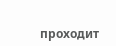проходит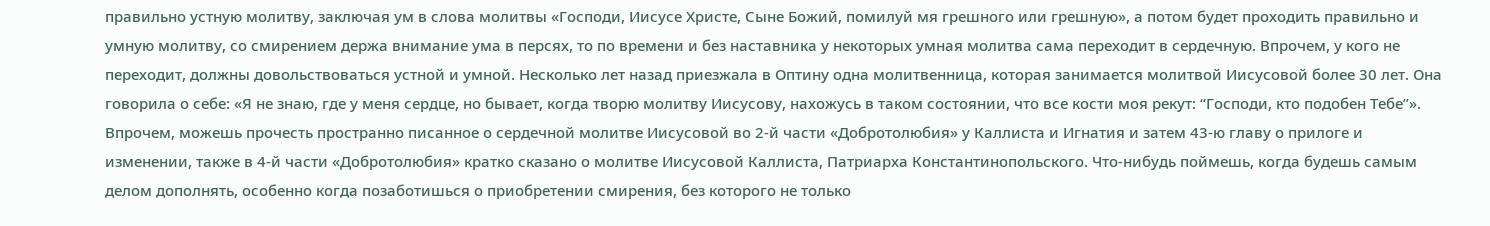правильно устную молитву, заключая ум в слова молитвы «Господи, Иисусе Христе, Сыне Божий, помилуй мя грешного или грешную», а потом будет проходить правильно и умную молитву, со смирением держа внимание ума в персях, то по времени и без наставника у некоторых умная молитва сама переходит в сердечную. Впрочем, у кого не переходит, должны довольствоваться устной и умной. Несколько лет назад приезжала в Оптину одна молитвенница, которая занимается молитвой Иисусовой более 30 лет. Она говорила о себе: «Я не знаю, где у меня сердце, но бывает, когда творю молитву Иисусову, нахожусь в таком состоянии, что все кости моя рекут: “Господи, кто подобен Тебе”». Впрочем, можешь прочесть пространно писанное о сердечной молитве Иисусовой во 2-й части «Добротолюбия» у Каллиста и Игнатия и затем 43-ю главу о прилоге и изменении, также в 4-й части «Добротолюбия» кратко сказано о молитве Иисусовой Каллиста, Патриарха Константинопольского. Что-нибудь поймешь, когда будешь самым делом дополнять, особенно когда позаботишься о приобретении смирения, без которого не только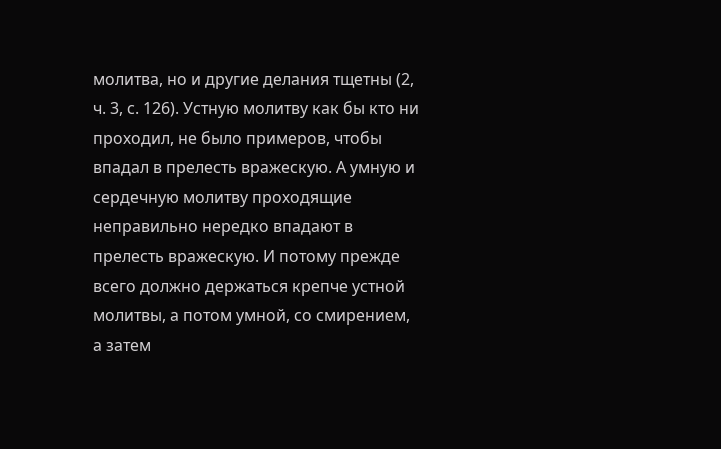молитва, но и другие делания тщетны (2, ч. 3, с. 126). Устную молитву как бы кто ни проходил, не было примеров, чтобы впадал в прелесть вражескую. А умную и сердечную молитву проходящие неправильно нередко впадают в прелесть вражескую. И потому прежде всего должно держаться крепче устной молитвы, а потом умной, со смирением, а затем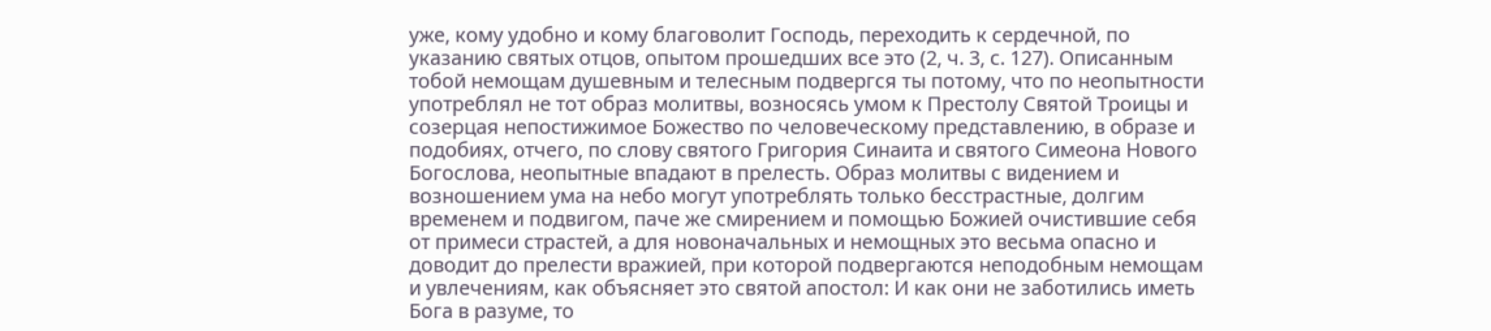уже, кому удобно и кому благоволит Господь, переходить к сердечной, по указанию святых отцов, опытом прошедших все это (2, ч. 3, с. 127). Описанным тобой немощам душевным и телесным подвергся ты потому, что по неопытности употреблял не тот образ молитвы, возносясь умом к Престолу Святой Троицы и созерцая непостижимое Божество по человеческому представлению, в образе и подобиях, отчего, по слову святого Григория Синаита и святого Симеона Нового Богослова, неопытные впадают в прелесть. Образ молитвы с видением и возношением ума на небо могут употреблять только бесстрастные, долгим временем и подвигом, паче же смирением и помощью Божией очистившие себя от примеси страстей, а для новоначальных и немощных это весьма опасно и доводит до прелести вражией, при которой подвергаются неподобным немощам и увлечениям, как объясняет это святой апостол: И как они не заботились иметь Бога в разуме, то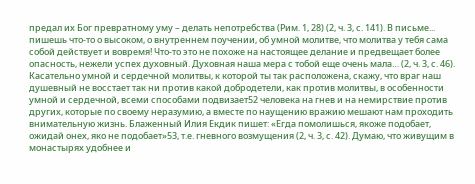предал их Бог превратному уму – делать непотребства (Рим. 1, 28) (2, ч. 3, с. 141). В письме... пишешь что-то о высоком, о внутреннем поучении, об умной молитве, что молитва у тебя сама собой действует и вовремя! Что-то это не похоже на настоящее делание и предвещает более опасность, нежели успех духовный. Духовная наша мера с тобой еще очень мала… (2, ч. 3, с. 46). Касательно умной и сердечной молитвы, к которой ты так расположена, скажу, что враг наш душевный не восстает так ни против какой добродетели, как против молитвы, в особенности умной и сердечной, всеми способами подвизает52 человека на гнев и на немирствие против других, которые по своему неразумию, а вместе по наущению вражию мешают нам проходить внимательную жизнь. Блаженный Илия Екдик пишет: «Егда помолишься, якоже подобает, ожидай онех, яко не подобает»53, т.е. гневного возмущения (2, ч. 3, с. 42). Думаю, что живущим в монастырях удобнее и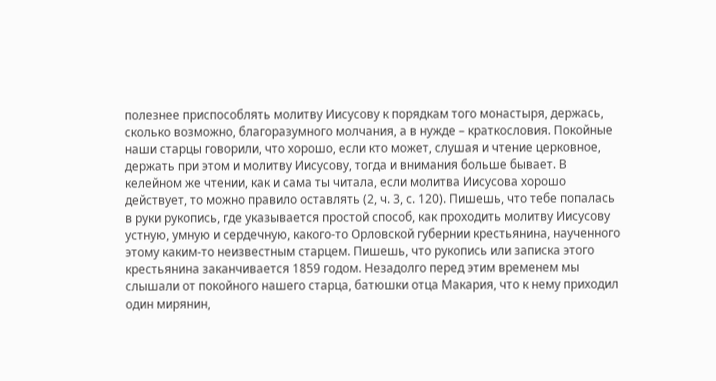полезнее приспособлять молитву Иисусову к порядкам того монастыря, держась, сколько возможно, благоразумного молчания, а в нужде – краткословия. Покойные наши старцы говорили, что хорошо, если кто может, слушая и чтение церковное, держать при этом и молитву Иисусову, тогда и внимания больше бывает. В келейном же чтении, как и сама ты читала, если молитва Иисусова хорошо действует, то можно правило оставлять (2, ч. 3, с. 120). Пишешь, что тебе попалась в руки рукопись, где указывается простой способ, как проходить молитву Иисусову устную, умную и сердечную, какого-то Орловской губернии крестьянина, наученного этому каким-то неизвестным старцем. Пишешь, что рукопись или записка этого крестьянина заканчивается 1859 годом. Незадолго перед этим временем мы слышали от покойного нашего старца, батюшки отца Макария, что к нему приходил один мирянин,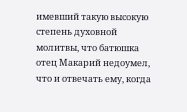имевший такую высокую степень духовной молитвы, что батюшка отец Макарий недоумел, что и отвечать ему, когда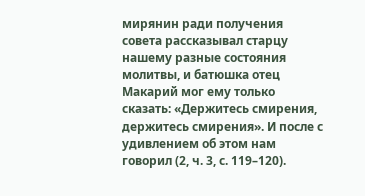мирянин ради получения совета рассказывал старцу нашему разные состояния молитвы, и батюшка отец Макарий мог ему только сказать: «Держитесь смирения, держитесь смирения». И после с удивлением об этом нам говорил (2, ч. 3, с. 119–120).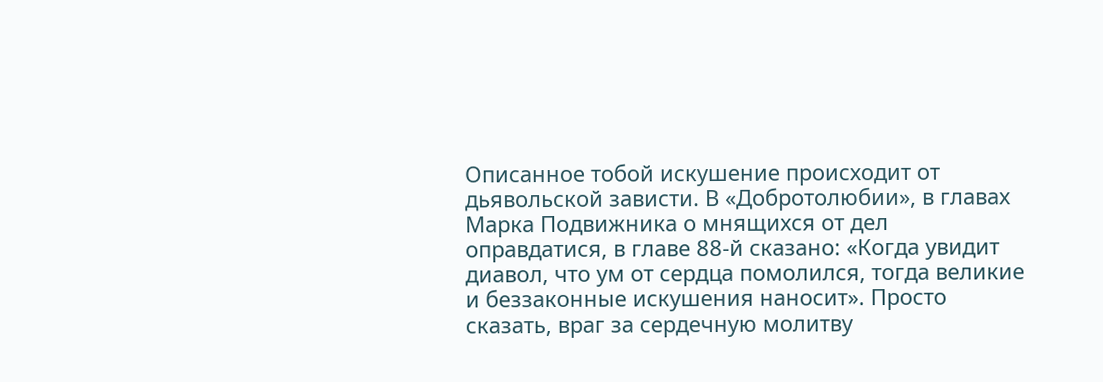Описанное тобой искушение происходит от дьявольской зависти. В «Добротолюбии», в главах Марка Подвижника о мнящихся от дел оправдатися, в главе 88-й сказано: «Когда увидит диавол, что ум от сердца помолился, тогда великие и беззаконные искушения наносит». Просто сказать, враг за сердечную молитву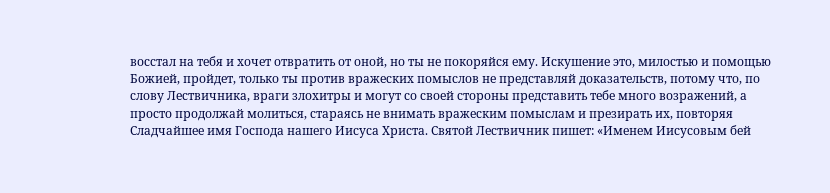восстал на тебя и хочет отвратить от оной, но ты не покоряйся ему. Искушение это, милостью и помощью Божией, пройдет, только ты против вражеских помыслов не представляй доказательств, потому что, по слову Лествичника, враги злохитры и могут со своей стороны представить тебе много возражений, а просто продолжай молиться, стараясь не внимать вражеским помыслам и презирать их, повторяя Сладчайшее имя Господа нашего Иисуса Христа. Святой Лествичник пишет: «Именем Иисусовым бей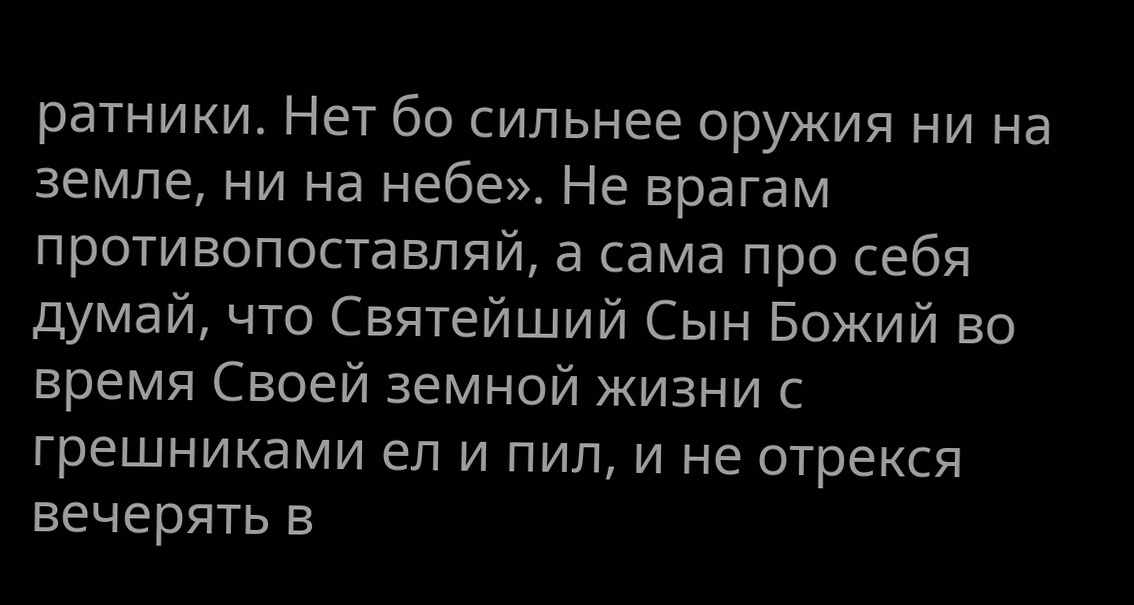ратники. Нет бо сильнее оружия ни на земле, ни на небе». Не врагам противопоставляй, а сама про себя думай, что Святейший Сын Божий во время Своей земной жизни с грешниками ел и пил, и не отрекся вечерять в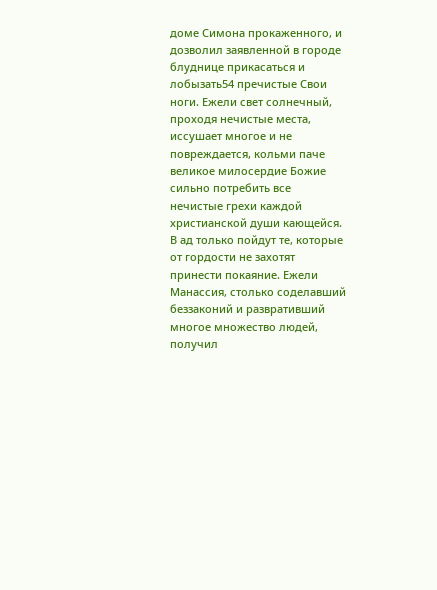доме Симона прокаженного, и дозволил заявленной в городе блуднице прикасаться и лобызать54 пречистые Свои ноги. Ежели свет солнечный, проходя нечистые места, иссушает многое и не повреждается, кольми паче великое милосердие Божие сильно потребить все нечистые грехи каждой христианской души кающейся. В ад только пойдут те, которые от гордости не захотят принести покаяние. Ежели Манассия, столько соделавший беззаконий и развративший многое множество людей, получил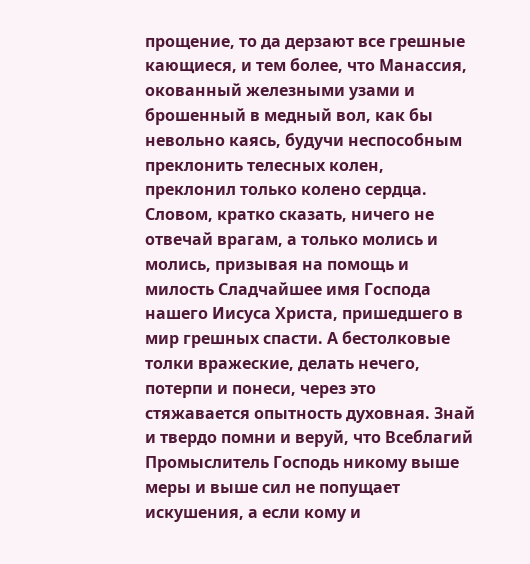прощение, то да дерзают все грешные кающиеся, и тем более, что Манассия, окованный железными узами и брошенный в медный вол, как бы невольно каясь, будучи неспособным преклонить телесных колен, преклонил только колено сердца. Словом, кратко сказать, ничего не отвечай врагам, а только молись и молись, призывая на помощь и милость Сладчайшее имя Господа нашего Иисуса Христа, пришедшего в мир грешных спасти. А бестолковые толки вражеские, делать нечего, потерпи и понеси, через это стяжавается опытность духовная. Знай и твердо помни и веруй, что Всеблагий Промыслитель Господь никому выше меры и выше сил не попущает искушения, а если кому и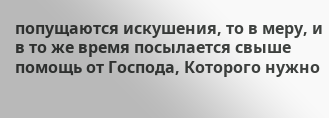попущаются искушения, то в меру, и в то же время посылается свыше помощь от Господа, Которого нужно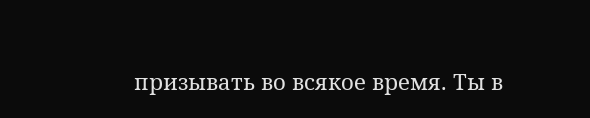призывать во всякое время. Ты в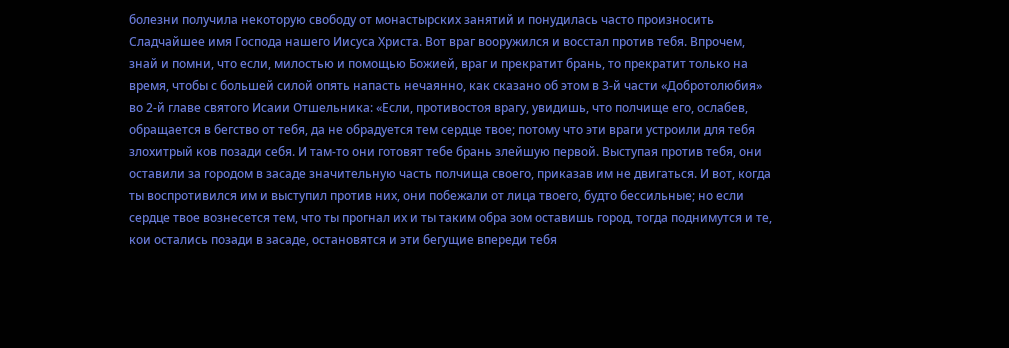болезни получила некоторую свободу от монастырских занятий и понудилась часто произносить Сладчайшее имя Господа нашего Иисуса Христа. Вот враг вооружился и восстал против тебя. Впрочем, знай и помни, что если, милостью и помощью Божией, враг и прекратит брань, то прекратит только на время, чтобы с большей силой опять напасть нечаянно, как сказано об этом в 3-й части «Добротолюбия» во 2-й главе святого Исаии Отшельника: «Если, противостоя врагу, увидишь, что полчище его, ослабев, обращается в бегство от тебя, да не обрадуется тем сердце твое; потому что эти враги устроили для тебя злохитрый ков позади себя. И там-то они готовят тебе брань злейшую первой. Выступая против тебя, они оставили за городом в засаде значительную часть полчища своего, приказав им не двигаться. И вот, когда ты воспротивился им и выступил против них, они побежали от лица твоего, будто бессильные; но если сердце твое вознесется тем, что ты прогнал их и ты таким обра зом оставишь город, тогда поднимутся и те, кои остались позади в засаде, остановятся и эти бегущие впереди тебя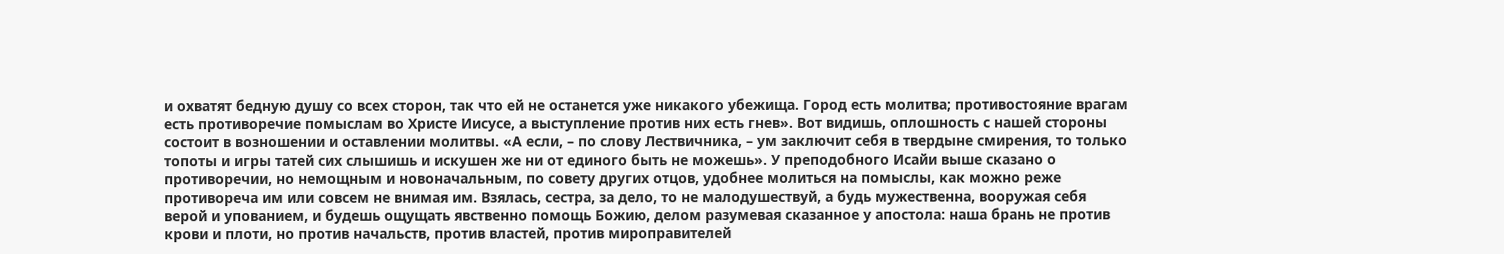и охватят бедную душу со всех сторон, так что ей не останется уже никакого убежища. Город есть молитва; противостояние врагам есть противоречие помыслам во Христе Иисусе, а выступление против них есть гнев». Вот видишь, оплошность с нашей стороны состоит в возношении и оставлении молитвы. «А если, – по слову Лествичника, – ум заключит себя в твердыне смирения, то только топоты и игры татей сих слышишь и искушен же ни от единого быть не можешь». У преподобного Исайи выше сказано о противоречии, но немощным и новоначальным, по совету других отцов, удобнее молиться на помыслы, как можно реже противореча им или совсем не внимая им. Взялась, сестра, за дело, то не малодушествуй, а будь мужественна, вооружая себя верой и упованием, и будешь ощущать явственно помощь Божию, делом разумевая сказанное у апостола: наша брань не против крови и плоти, но против начальств, против властей, против мироправителей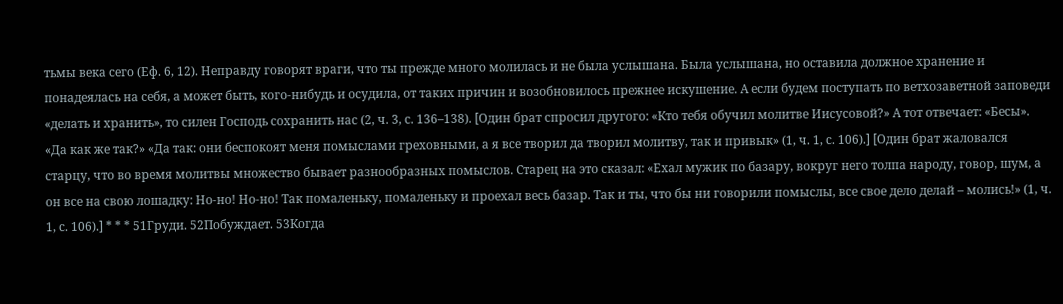тьмы века сего (Еф. 6, 12). Неправду говорят враги, что ты прежде много молилась и не была услышана. Была услышана, но оставила должное хранение и понадеялась на себя, а может быть, кого-нибудь и осудила, от таких причин и возобновилось прежнее искушение. А если будем поступать по ветхозаветной заповеди «делать и хранить», то силен Господь сохранить нас (2, ч. 3, с. 136–138). [Один брат спросил другого: «Кто тебя обучил молитве Иисусовой?» А тот отвечает: «Бесы». «Да как же так?» «Да так: они беспокоят меня помыслами греховными, а я все творил да творил молитву, так и привык» (1, ч. 1, с. 106).] [Один брат жаловался старцу, что во время молитвы множество бывает разнообразных помыслов. Старец на это сказал: «Ехал мужик по базару, вокруг него толпа народу, говор, шум, а он все на свою лошадку: Но-но! Но-но! Так помаленьку, помаленьку и проехал весь базар. Так и ты, что бы ни говорили помыслы, все свое дело делай – молись!» (1, ч. 1, с. 106).] * * * 51Груди. 52Побуждает. 53Когда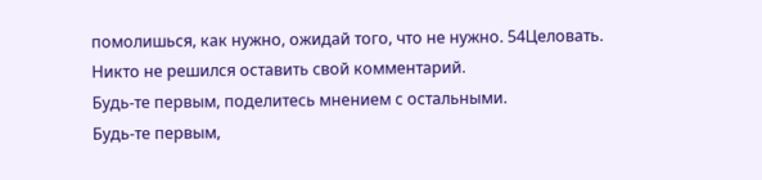помолишься, как нужно, ожидай того, что не нужно. 54Целовать.
Никто не решился оставить свой комментарий.
Будь-те первым, поделитесь мнением с остальными.
Будь-те первым,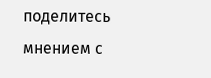поделитесь мнением с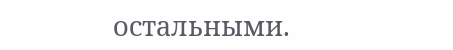остальными.